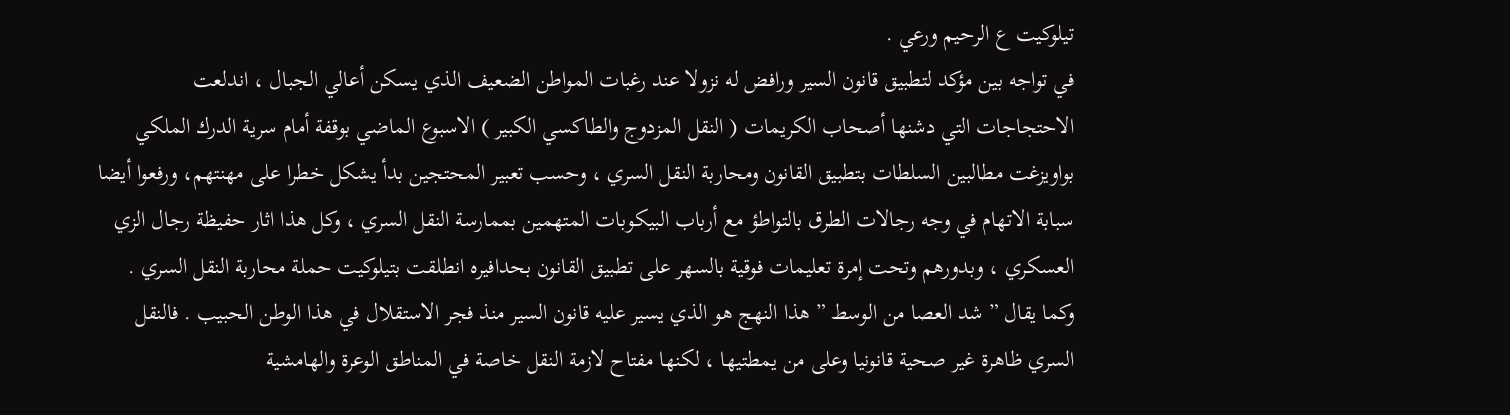تيلوكيت ع الرحيم ورعي .
في تواجه بين مؤكد لتطبيق قانون السير ورافض له نزولا عند رغبات المواطن الضعيف الذي يسكن أعالي الجبال ، اندلعت الاحتجاجات التي دشنها أصحاب الكريمات ( النقل المزدوج والطاكسي الكبير ) الاسبوع الماضي بوقفة أمام سرية الدرك الملكي بواويزغت مطالبين السلطات بتطبيق القانون ومحاربة النقل السري ، وحسب تعبير المحتجين بدأ يشكل خطرا على مهنتهم، ورفعوا أيضا سبابة الاتهام في وجه رجالات الطرق بالتواطؤ مع أرباب البيكوبات المتهمين بممارسة النقل السري ، وكل هذا اثار حفيظة رجال الزي العسكري ، وبدورهم وتحت إمرة تعليمات فوقية بالسهر على تطبيق القانون بحدافيره انطلقت بتيلوكيت حملة محاربة النقل السري .
وكما يقال ” شد العصا من الوسط ” هذا النهج هو الذي يسير عليه قانون السير منذ فجر الاستقلال في هذا الوطن الحبيب . فالنقل السري ظاهرة غير صحية قانونيا وعلى من يمطتيها ، لكنها مفتاح لازمة النقل خاصة في المناطق الوعرة والهامشية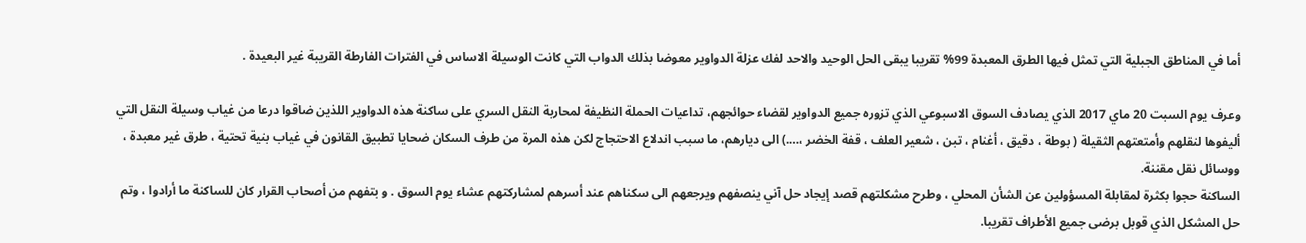أما في المناطق الجبلية التي تمثل فيها الطرق المعبدة 99% تقريبا يبقى الحل الوحيد والاحد لفك عزلة الدواوير معوضا بذلك الدواب التي كانت الوسيلة الاساس في الفترات الفارطة القريبة غير البعيدة .

وعرف يوم السبت 20 ماي 2017 الذي يصادف السوق الاسبوعي الذي تزوره جميع الدواوير لقضاء حوائجهم، تداعيات الحملة النظيفة لمحاربة النقل السري على ساكنة هذه الدواوير اللذين ضاقوا درعا من غياب وسيلة النقل التي أليفوها لنقلهم وأمتعتهم الثقيلة ( بوطة ، دقيق ، أغنام ، تبن ، شعير العلف ، قفة الخضر ،….) الى ديارهم، ما سبب اندلاع الاحتجاج لكن هذه المرة من طرف السكان ضحايا تطبيق القانون في غياب بنية تحتية ، طرق غير معبدة ، ووسائل نقل مقننة.
الساكنة حجوا بكثرة لمقابلة المسؤولين عن الشأن المحلي ، وطرح مشكلتهم قصد إيجاد حل آني ينصفهم ويرجعهم الى سكناهم عند أسرهم لمشاركتهم عشاء يوم السوق . و بتفهم من أصحاب القرار كان للساكنة ما أرادوا ، وتم حل المشكل الذي قوبل برضى جميع الأطراف تقريبا.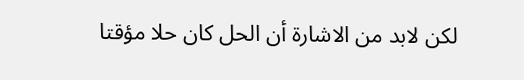لكن لابد من الاشارة أن الحل كان حلا مؤقتا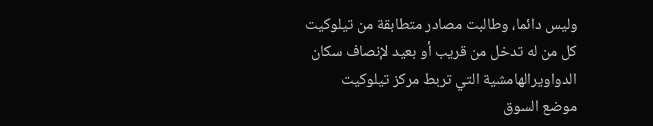وليس دائما، وطالبت مصادر متطابقة من تيلوكيت كل من له تدخل من قريب أو بعيد لإنصاف سكان الدواويرالهامشية التي تربط مركز تيلوكيت موضع السوق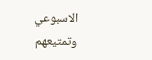الاسبوعي وتمتيعهم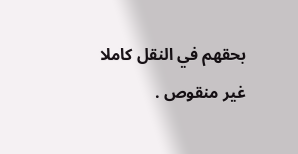بحقهم في النقل كاملا غير منقوص .